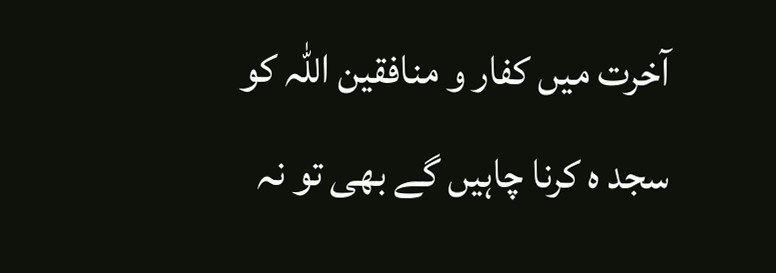آخرت میں کفار و منافقین اللہ کو سجد ہ کرنا چاہیں گے بھی تو نہ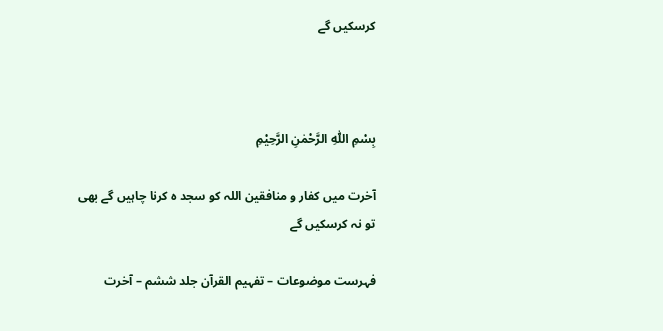کرسکیں گے



بِسْمِ اللّٰهِ الرَّحْمٰنِ الرَّحِيْمِ

آخرت میں کفار و منافقین اللہ کو سجد ہ کرنا چاہیں گے بھی تو نہ کرسکیں گے

فہرست موضوعات – تفہیم القرآن جلد ششم – آخرت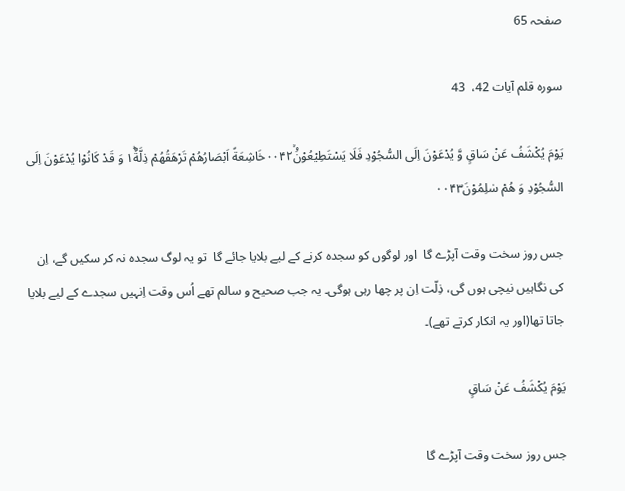صفحہ 65

سورہ قلم آیات 42،  43

يَوْمَ يُكْشَفُ عَنْ سَاقٍ وَّ يُدْعَوْنَ اِلَى السُّجُوْدِ فَلَا يَسْتَطِيْعُوْنَ۠ۙ۰۰۴۲خَاشِعَةً اَبْصَارُهُمْ تَرْهَقُهُمْ ذِلَّةٌ١ؕ وَ قَدْ كَانُوْا يُدْعَوْنَ اِلَى السُّجُوْدِ وَ هُمْ سٰلِمُوْنَ۰۰۴۳

جس روز سخت وقت آپڑے گا  اور لوگوں کو سجدہ کرنے کے لیے بلایا جائے گا  تو یہ لوگ سجدہ نہ کر سکیں گے، اِن کی نگاہیں نیچی ہوں گی، ذِلّت اِن پر چھا رہی ہوگی۔ یہ جب صحیح و سالم تھے اُس وقت اِنہیں سجدے کے لیے بلایا جاتا تھا(اور یہ انکار کرتے تھے)۔

يَوْمَ يُكْشَفُ عَنْ سَاقٍ

جس روز سخت وقت آپڑے گا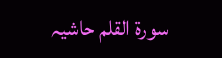سورة القلم حاشیہ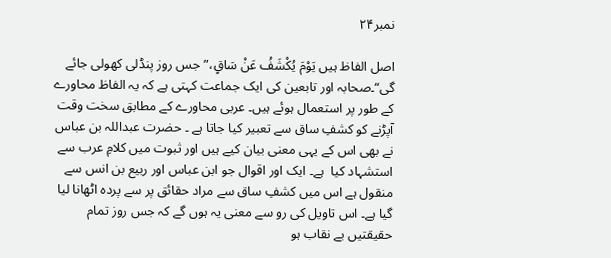نمبر۲۴

اصل الفاظ ہیں یَوْمَ یُکْشَفُ عَنْ سَاقٍ،”جس روز پنڈلی کھولی جائے گی“۔صحابہ اور تابعین کی ایک جماعت کہتی ہے کہ یہ الفاظ محاورے کے طور پر استعمال ہوئے ہیں۔ عربی محاورے کے مطابق سخت وقت آپڑنے کو کشفِ ساق سے تعبیر کیا جاتا ہے ۔ حضرت عبداللہ بن عباس نے بھی اس کے یہی معنی بیان کیے ہیں اور ثبوت میں کلامِ عرب سے استشہاد کیا  ہے۔ ایک اور اقوال جو ابن عباس اور ربیع بن انس سے منقول ہے اس میں کشفِ ساق سے مراد حقائق پر سے پردہ اٹھانا لیا گیا ہے۔ اس تاویل کی رو سے معنی یہ ہوں گے کہ جس روز تمام حقیقتیں بے نقاب ہو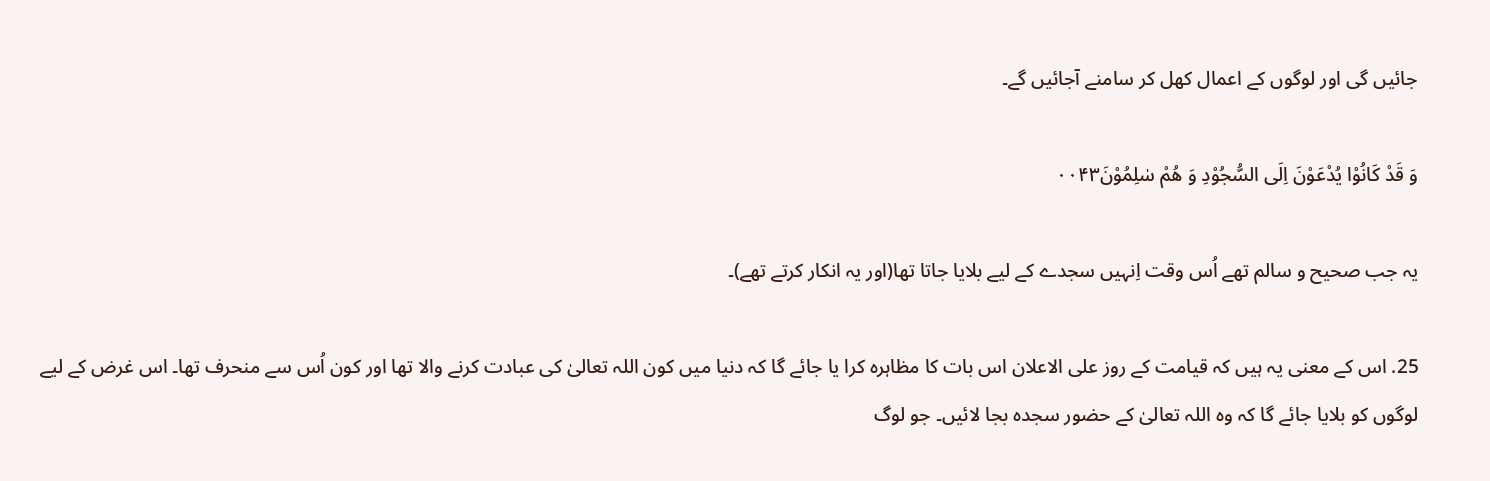جائیں گی اور لوگوں کے اعمال کھل کر سامنے آجائیں گے۔

وَ قَدْ كَانُوْا يُدْعَوْنَ اِلَى السُّجُوْدِ وَ هُمْ سٰلِمُوْنَ۰۰۴۳

یہ جب صحیح و سالم تھے اُس وقت اِنہیں سجدے کے لیے بلایا جاتا تھا(اور یہ انکار کرتے تھے)۔

25. اس کے معنی یہ ہیں کہ قیامت کے روز علی الاعلان اس بات کا مظاہرہ کرا یا جائے گا کہ دنیا میں کون اللہ تعالیٰ کی عبادت کرنے والا تھا اور کون اُس سے منحرف تھا۔ اس غرض کے لیے لوگوں کو بلایا جائے گا کہ وہ اللہ تعالیٰ کے حضور سجدہ بجا لائیں۔ جو لوگ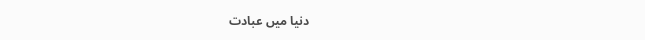دنیا میں عبادت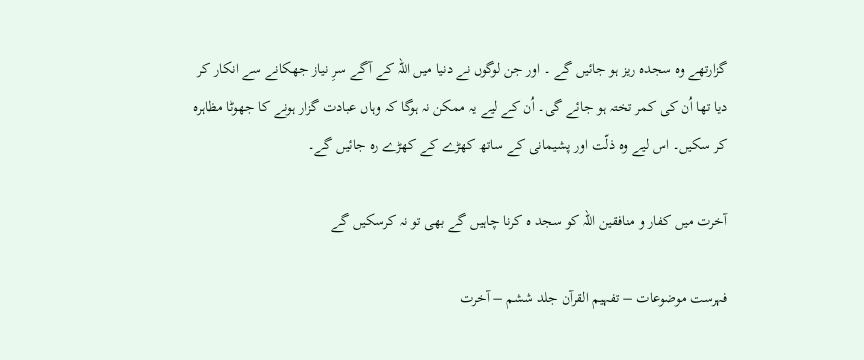گزارتھے وہ سجدہ ریز ہو جائیں گے ۔ اور جن لوگوں نے دنیا میں اللہ کے آگے سرِ نیاز جھکانے سے انکار کر دیا تھا اُن کی کمر تختہ ہو جائے گی۔ اُن کے لیے یہ ممکن نہ ہوگا کہ وہاں عبادت گزار ہونے کا جھوٹا مظاہرہ کر سکیں۔ اس لیے وہ ذلّت اور پشیمانی کے ساتھ کھڑے کے کھڑے رہ جائیں گے۔

آخرت میں کفار و منافقین اللہ کو سجد ہ کرنا چاہیں گے بھی تو نہ کرسکیں گے

فہرست موضوعات – تفہیم القرآن جلد ششم – آخرت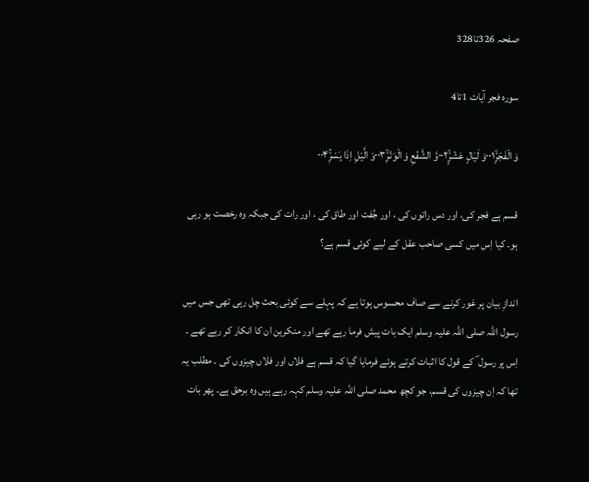صفحہ 326تا328

سورہ فجر آیات 1تا4

وَ الْفَجْرِۙ۰۰۱وَ لَيَالٍ عَشْرٍۙ۰۰۲وَّ الشَّفْعِ وَ الْوَتْرِۙ۰۰۳وَ الَّيْلِ اِذَا يَسْرِۚ۰۰۴

قسم ہے فجر کی، اور دس راتوں کی ، اور جُفت اور طاق کی ، اور رات کی جبکہ وہ رخصت ہو رہی ہو۔ کیا اِس میں کسی صاحب عقل کے لیے کوئی قسم ہے؟

اندازِ بیان پر غور کرنے سے صاف محسوس ہوتا ہے کہ پہلے سے کوئی بحث چل رہی تھی جس میں رسول اللہ صلی اللہ علیہ وسلم ایک بات پیش فرما رہے تھے اور منکرین ان کا انکار کر رہے تھے ۔ اِس پر رسول ؐ کے قول کا اثبات کرتے ہوئے فرمایا گیا کہ قسم ہے فلاں اور فلاں چیزوں کی ۔ مطلب یہ تھا کہ اِن چیزوں کی قسم، جو کچھ محمد صلی اللہ علیہ وسلم کہہ رہے ہیں وہ برحق ہے۔ پھر بات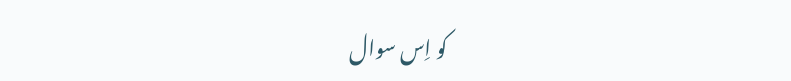کو اِس سوال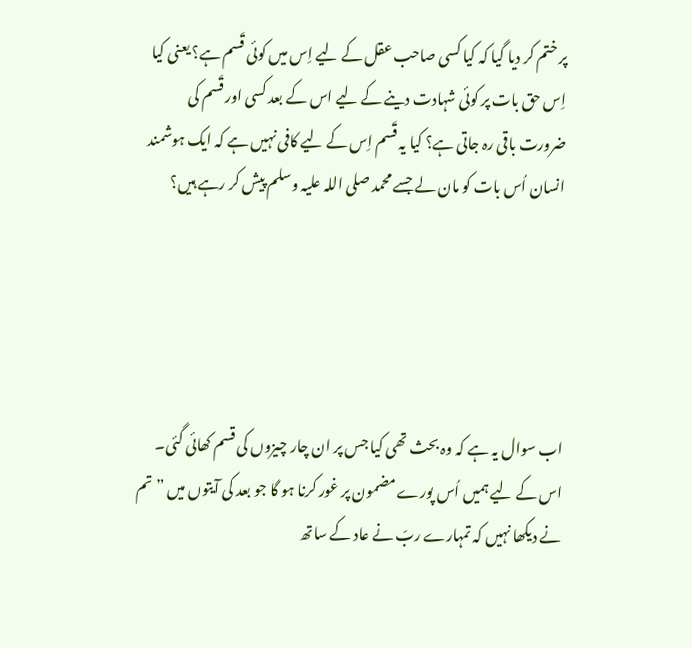پر ختم کر دیا گیا کہ کیا کسی صاحب عقل کے لیے اِس میں کوئی قَسم ہے؟ یعنی کیا اِس حق بات پر کوئی شہادت دینے کے لیے اس کے بعد کسی اور قَسم کی ضرورت باقی رہ جاتی ہے؟ کیا یہ قَسم اِس کے لیے کافی نہیں ہے کہ ایک ہوشمند انسان اُس بات کو مان لے جسے محمد صلی اللہ علیہ وسلم پیش کر رہے ہیں؟





اب سوال یہ ہے کہ وہ بحث تھی کیا جس پر ان چار چیزوں کی قسم کھائی گئی۔ اس کے لیے ہمیں اُس پورے مضمون پر غور کرنا ہو گا جو بعد کی آیتوں میں ”تم نے دیکھا نہیں کہ تمہارے ربّ نے عاد کے ساتھ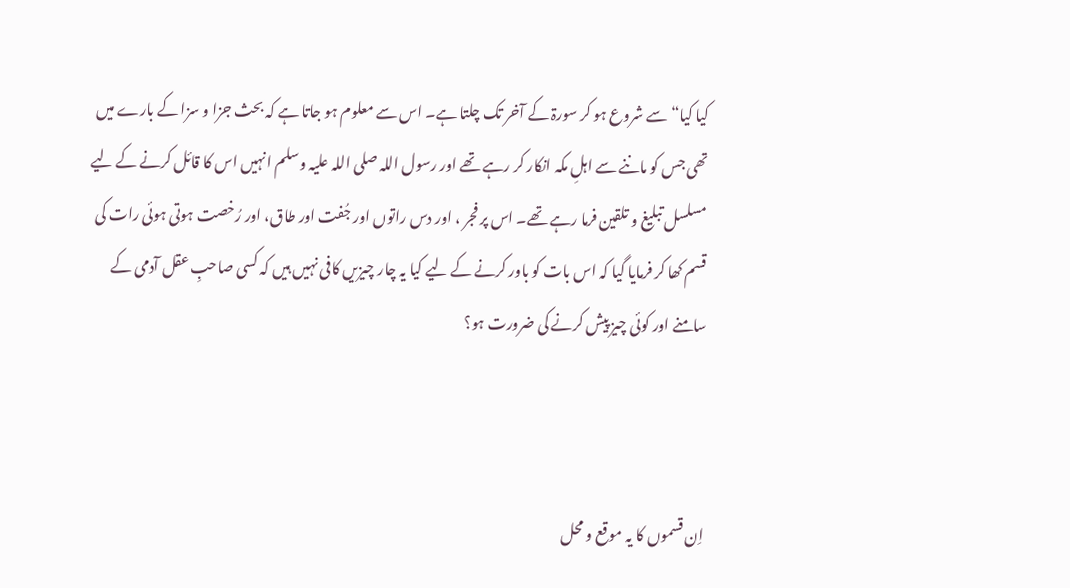کیا کیا“ سے شروع ہو کر سورۃ کے آخر تک چلتا ہے۔ اس سے معلوم ہو جاتا ہے کہ بحث جزا و سزا کے بارے میں تھی جس کو ماننے سے اہلِ مکہ انکار کر رہے تھے اور رسول اللہ صلی اللہ علیہ وسلم انہیں اس کا قائل کرنے کے لیے مسلسل تبلیغ و تلقین فرما رہے تھے۔ اس پر فجر ، اور دس راتوں اور جُفت اور طاق، اور رُخصت ہوتی ہوئی رات کی قسم کھا کر فرمایا گیا کہ اس بات کو باور کرنے کے لیے کیا یہ چار چیزیں کافی نہیں ہیں کہ کسی صاحبِ عقل آدمی کے سامنے اور کوئی چیز پیش کرنے کی ضرورت ہو؟



اِن قسموں کا یہ موقع و محل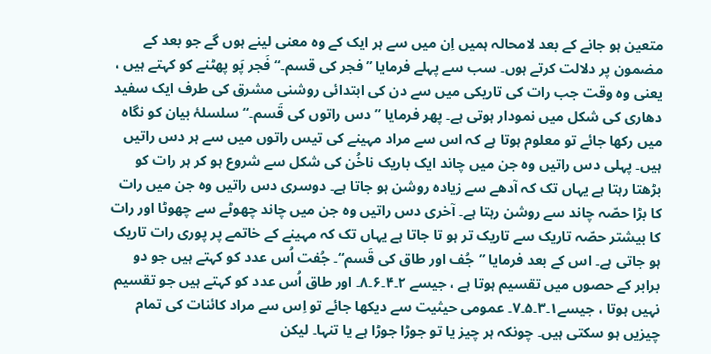متعین ہو جانے کے بعد لامحالہ ہمیں اِن میں سے ہر ایک کے وہ معنی لینے ہوں گے جو بعد کے مضمون پر دلالت کرتے ہوں۔ سب سے پہلے فرمایا ”فجر کی قسم۔“ فَجر پَو پھٹنے کو کہتے ہیں ، یعنی وہ وقت جب رات کی تاریکی میں سے دن کی ابتدائی روشنی مشرق کی طرف ایک سفید دھاری کی شکل میں نمودار ہوتی ہے۔ پھر فرمایا ”دس راتوں کی قَسم۔“ سلسلۂ بیان کو نگاہ میں رکھا جائے تو معلوم ہوتا ہے کہ اس سے مراد مہینے کی تیس راتوں میں سے ہر دس راتیں ہیں۔ پہلی دس راتیں وہ جن میں چاند ایک باریک ناخُن کی شکل سے شروع ہو کر ہر رات کو بڑھتا رہتا ہے یہاں تک کہ آدھے سے زیادہ روشن ہو جاتا ہے۔ دوسری دس راتیں وہ جن میں رات کا بڑا حصّہ چاند سے روشن رہتا ہے۔ آخری دس راتیں وہ جن میں چاند چھوٹے سے چھوٹا اور رات کا بیشتر حصّہ تاریک سے تاریک تر ہو تا جاتا ہے یہاں تک کہ مہینے کے خاتمے پر پوری رات تاریک ہو جاتی ہے۔ اس کے بعد فرمایا ”جُف اور طاق کی قَسم“۔ جُفت اُس عدد کو کہتے ہیں جو دو برابر کے حصوں میں تقسیم ہوتا ہے ، جیسے ۲۔۴۔۶۔۸۔ اور طاق اُس عدد کو کہتے ہیں جو تقسیم نہیں ہوتا ، جیسے۱۔۳۔۵۔۷۔ عمومی حیثیت سے دیکھا جائے تو اِس سے مراد کائنات کی تمام چیزیں ہو سکتی ہیں۔ چونکہ ہر چیز یا تو جوڑا جوڑا ہے یا تنہا۔ لیکن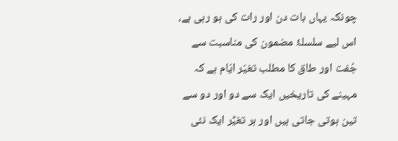چونکہ یہاں بات دن اور رات کی ہو رہی ہے، اس لیے سلسلۂ مضمون کی مناسبت سے جُفت اور طاق کا مطلب تغیّر ایّام ہے کہ مہینے کی تاریخیں ایک سے دو اور دو سے تین ہوتی جاتی ہیں اور ہر تغیُّر ایک نئی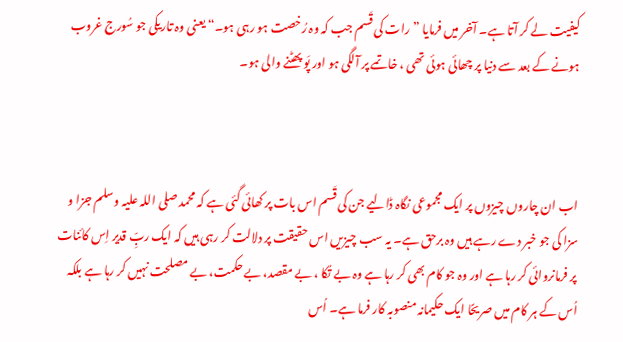کیفیت لے کر آتا ہے۔ آخر میں فرمایا ”رات کی قَسم جب کہ وہ رُخصت ہو رہی ہو۔“ یعنی وہ تاریکی جو سُورج غروب ہونے کے بعد سے دنیا پر چھائی ہوئی تھی ، خاتمے پر آلگی ہو اور پَو پھٹنے والی ہو۔



اب ان چاروں چیزوں پر ایک مجموعی نگاہ ڈالیے جن کی قَسم اس بات پر کھائی گئی ہے کہ محمد صلی اللہ علیہ وسلم جزا و سزا کی جو خبر دے رہے ہیں وہ برحق ہے۔ یہ سب چیزیں اس حقیقت پر دلالت کر رہی ہیں کہ ایک ربِّ قدیر اِس کائنات پر فرمانروائی کر رہا ہے اور وہ جو کام بھی کر رہا ہے وہ بے تُکا ، بے مقصد، بے حکمت، بے مصلحت نہیں کر رہا ہے بلکہ اُس کے ہر کام میں صریحًا ایک حکیمانہ منصوبہ کار فرما ہے۔ اُس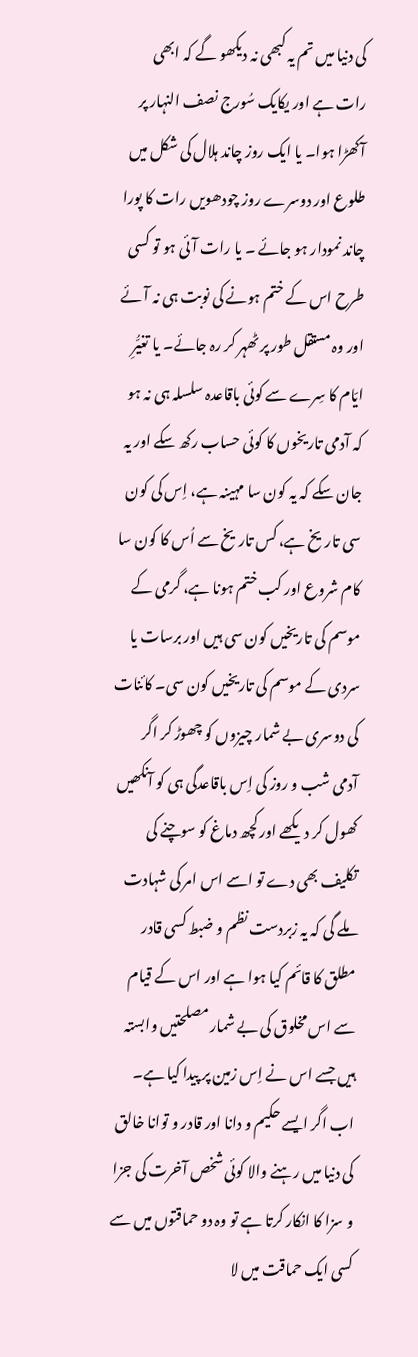کی دنیا میں تم یہ کبھی نہ دیکھو گے کہ ابھی رات ہے اور یکایک سُورج نصف النہار پر آکھڑا ہوا۔ یا ایک روز چاند ہلال کی شکل میں طلوع اور دوسرے روز چودھویں رات کا پورا چاند نمودار ہو جائے ۔ یا رات آئی ہو تو کسی طرح اس کے ختم ہونے کی نوبت ہی نہ آئے اور وہ مستقل طور پر ٹھہر کر رہ جائے۔ یا تغیُّرِ ایّام کا سِرے سے کوئی باقاعدہ سلسلہ ہی نہ ہو کہ آدمی تاریخوں کا کوئی حساب رکھ سکے اور یہ جان سکے کہ یہ کون سا مہینہ ہے، اِس کی کون سی تاریخ ہے، کس تاریخ سے اُس کا کون سا کام شروع اور کب ختم ہونا ہے، گرمی کے موسم کی تاریخیں کون سی ہیں اور برسات یا سردی کے موسم کی تاریخیں کون سی۔ کائنات کی دوسری بے شمار چیزوں کو چھوڑ کر اگر آدمی شب و روز کی اِس باقاعدگی ہی کو آنکھیں کھول کر دیکھے اور کچھ دماغ کو سوچنے کی تکلیف بھی دے تو اسے اس امر کی شہادت ملے گی کہ یہ زبردست نظم و ضبط کسی قادر مطلق کا قائم کیا ہوا ہے اور اس کے قیام سے اس مخلوق کی بے شمار مصلحتیں وابستہ ہیں جسے اس نے اِس زمین پر پیدا کیا ہے۔ اب اگر ایسے حکیم و دانا اور قادر و توانا خالق کی دنیا میں رہنے والا کوئی شخص آخرت کی جزا و سزا کا انکار کرتا ہے تو وہ دو حماقتوں میں سے کسی ایک حماقت میں لا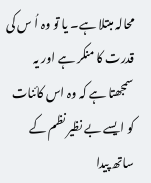محالہ مبتلا ہے۔ یا تو وہ اُ س کی قدرت کا منکر ہے اور یہ سمجھتا ہے کہ وہ اس کائنات کو ایسے بے نظیر نظم کے ساتھ پیدا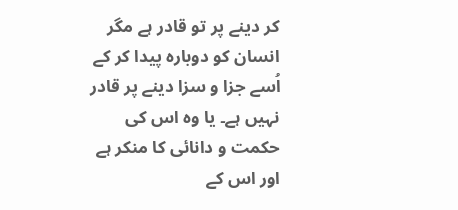کر دینے پر تو قادر ہے مگر انسان کو دوبارہ پیدا کر کے اُسے جزا و سزا دینے پر قادر نہیں ہے۔ یا وہ اس کی حکمت و دانائی کا منکر ہے اور اس کے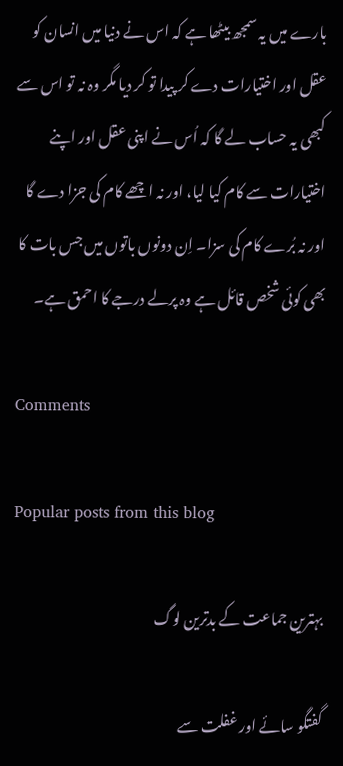بارے میں یہ سمجھ بیٹھا ہے کہ اس نے دنیا میں انسان کو عقل اور اختیارات دے کر پیدا تو کر دیا مگر وہ نہ تو اس سے کبھی یہ حساب لے گا کہ اُس نے اپنی عقل اور اپنے اختیارات سے کام کیا لیا، اور نہ اچھے کام کی جزا دے گا اور نہ بُرے کام کی سزا۔ اِن دونوں باتوں میں جس بات کا بھی کوئی شخص قائل ہے وہ پرلے درجے کا احمق ہے۔

Comments

Popular posts from this blog

بہترین جماعت کے بدترین لوگ

گفتگو سائے اور غفلت سے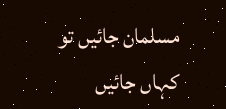مسلمان جائیں تو کہاں جائیں